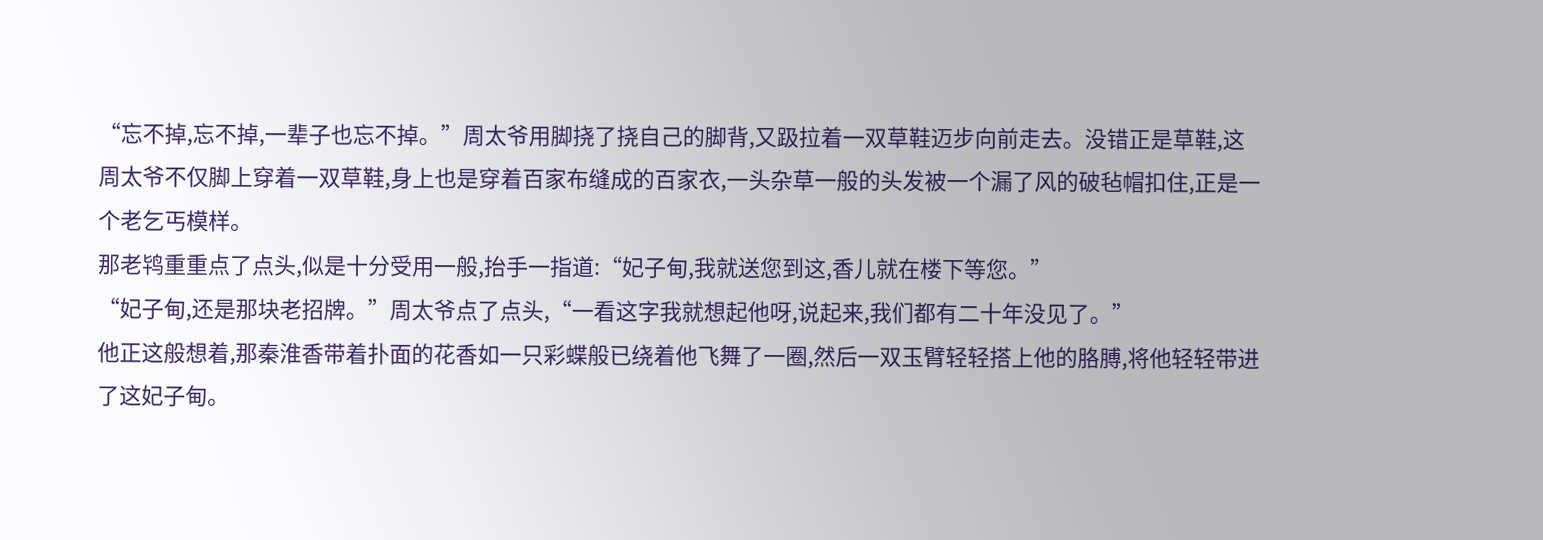“忘不掉,忘不掉,一辈子也忘不掉。”周太爷用脚挠了挠自己的脚背,又趿拉着一双草鞋迈步向前走去。没错正是草鞋,这周太爷不仅脚上穿着一双草鞋,身上也是穿着百家布缝成的百家衣,一头杂草一般的头发被一个漏了风的破毡帽扣住,正是一个老乞丐模样。
那老鸨重重点了点头,似是十分受用一般,抬手一指道:“妃子甸,我就送您到这,香儿就在楼下等您。”
“妃子甸,还是那块老招牌。”周太爷点了点头,“一看这字我就想起他呀,说起来,我们都有二十年没见了。”
他正这般想着,那秦淮香带着扑面的花香如一只彩蝶般已绕着他飞舞了一圈,然后一双玉臂轻轻搭上他的胳膊,将他轻轻带进了这妃子甸。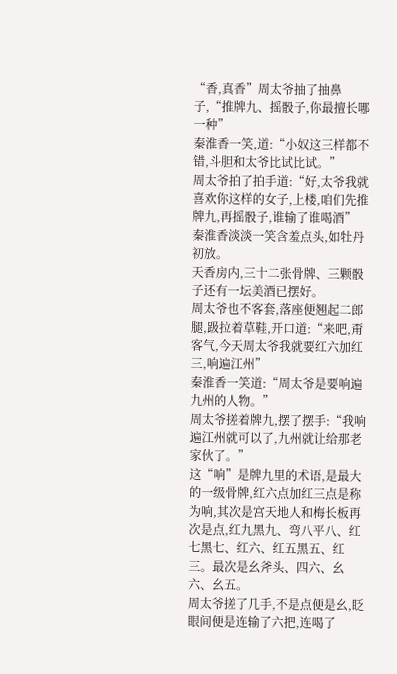“香,真香”周太爷抽了抽鼻子,“推牌九、摇骰子,你最擅长哪一种”
秦淮香一笑,道:“小奴这三样都不错,斗胆和太爷比试比试。”
周太爷拍了拍手道:“好,太爷我就喜欢你这样的女子,上楼,咱们先推牌九,再摇骰子,谁输了谁喝酒”
秦淮香淡淡一笑含羞点头,如牡丹初放。
天香房内,三十二张骨牌、三颗骰子还有一坛美酒已摆好。
周太爷也不客套,落座便翘起二郎腿,趿拉着草鞋,开口道:“来吧,甭客气,今天周太爷我就要红六加红三,响遍江州”
秦淮香一笑道:“周太爷是要响遍九州的人物。”
周太爷搓着牌九,摆了摆手:“我响遍江州就可以了,九州就让给那老家伙了。”
这“响”是牌九里的术语,是最大的一级骨牌,红六点加红三点是称为响,其次是宫天地人和梅长板再次是点,红九黑九、弯八平八、红七黑七、红六、红五黑五、红三。最次是幺斧头、四六、幺六、幺五。
周太爷搓了几手,不是点便是幺,眨眼间便是连输了六把,连喝了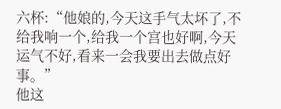六杯:“他娘的,今天这手气太坏了,不给我响一个,给我一个宫也好啊,今天运气不好,看来一会我要出去做点好事。”
他这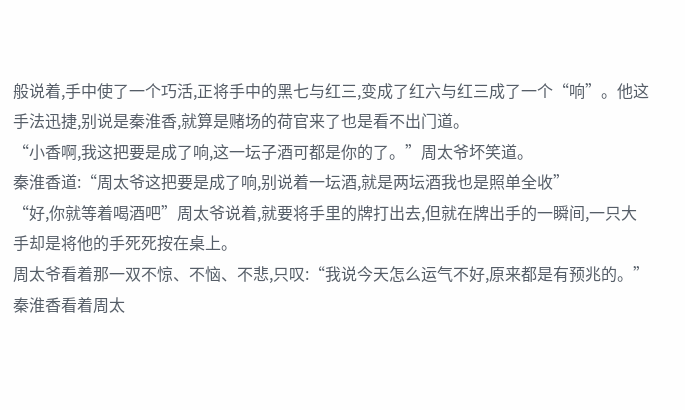般说着,手中使了一个巧活,正将手中的黑七与红三,变成了红六与红三成了一个“响”。他这手法迅捷,别说是秦淮香,就算是赌场的荷官来了也是看不出门道。
“小香啊,我这把要是成了响,这一坛子酒可都是你的了。”周太爷坏笑道。
秦淮香道:“周太爷这把要是成了响,别说着一坛酒,就是两坛酒我也是照单全收”
“好,你就等着喝酒吧”周太爷说着,就要将手里的牌打出去,但就在牌出手的一瞬间,一只大手却是将他的手死死按在桌上。
周太爷看着那一双不惊、不恼、不悲,只叹:“我说今天怎么运气不好,原来都是有预兆的。”
秦淮香看着周太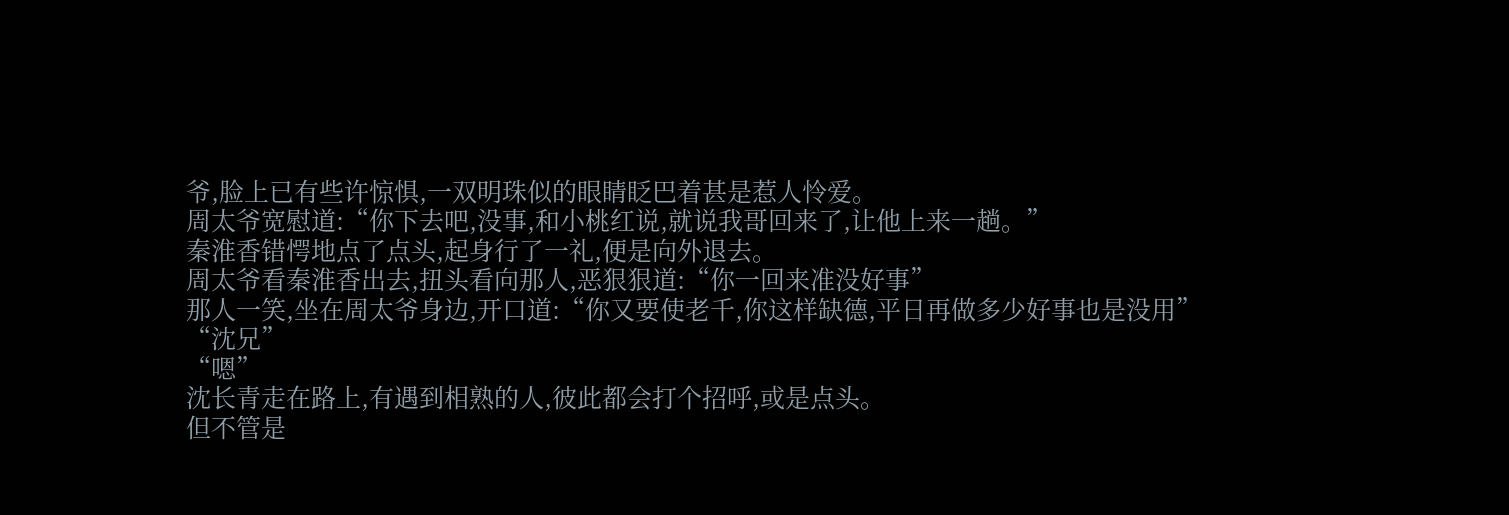爷,脸上已有些许惊惧,一双明珠似的眼睛眨巴着甚是惹人怜爱。
周太爷宽慰道:“你下去吧,没事,和小桃红说,就说我哥回来了,让他上来一趟。”
秦淮香错愕地点了点头,起身行了一礼,便是向外退去。
周太爷看秦淮香出去,扭头看向那人,恶狠狠道:“你一回来准没好事”
那人一笑,坐在周太爷身边,开口道:“你又要使老千,你这样缺德,平日再做多少好事也是没用”
“沈兄”
“嗯”
沈长青走在路上,有遇到相熟的人,彼此都会打个招呼,或是点头。
但不管是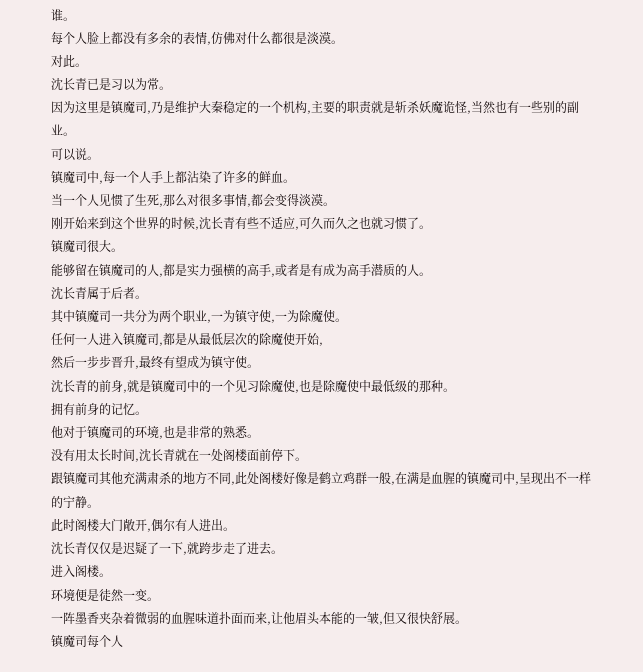谁。
每个人脸上都没有多余的表情,仿佛对什么都很是淡漠。
对此。
沈长青已是习以为常。
因为这里是镇魔司,乃是维护大秦稳定的一个机构,主要的职责就是斩杀妖魔诡怪,当然也有一些别的副业。
可以说。
镇魔司中,每一个人手上都沾染了许多的鲜血。
当一个人见惯了生死,那么对很多事情,都会变得淡漠。
刚开始来到这个世界的时候,沈长青有些不适应,可久而久之也就习惯了。
镇魔司很大。
能够留在镇魔司的人,都是实力强横的高手,或者是有成为高手潜质的人。
沈长青属于后者。
其中镇魔司一共分为两个职业,一为镇守使,一为除魔使。
任何一人进入镇魔司,都是从最低层次的除魔使开始,
然后一步步晋升,最终有望成为镇守使。
沈长青的前身,就是镇魔司中的一个见习除魔使,也是除魔使中最低级的那种。
拥有前身的记忆。
他对于镇魔司的环境,也是非常的熟悉。
没有用太长时间,沈长青就在一处阁楼面前停下。
跟镇魔司其他充满肃杀的地方不同,此处阁楼好像是鹤立鸡群一般,在满是血腥的镇魔司中,呈现出不一样的宁静。
此时阁楼大门敞开,偶尔有人进出。
沈长青仅仅是迟疑了一下,就跨步走了进去。
进入阁楼。
环境便是徒然一变。
一阵墨香夹杂着微弱的血腥味道扑面而来,让他眉头本能的一皱,但又很快舒展。
镇魔司每个人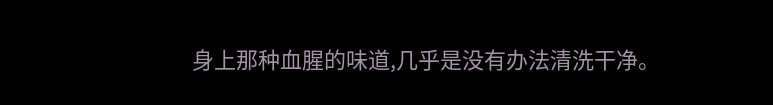身上那种血腥的味道,几乎是没有办法清洗干净。